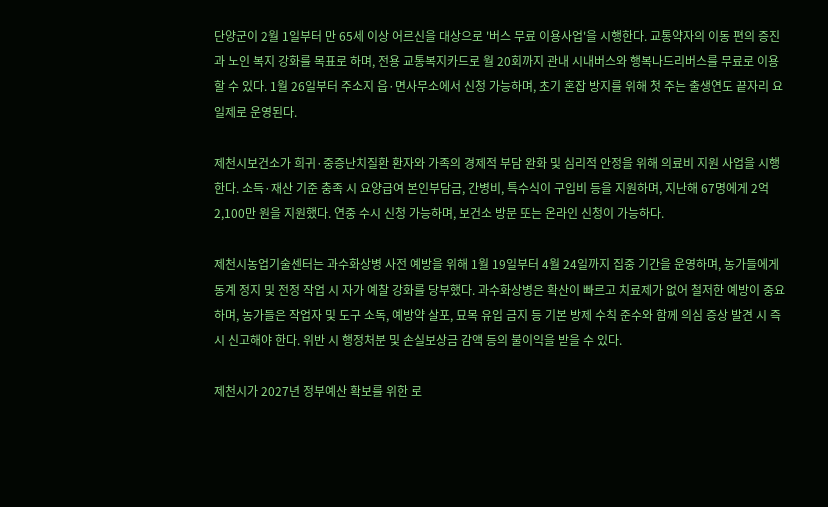단양군이 2월 1일부터 만 65세 이상 어르신을 대상으로 '버스 무료 이용사업'을 시행한다. 교통약자의 이동 편의 증진과 노인 복지 강화를 목표로 하며, 전용 교통복지카드로 월 20회까지 관내 시내버스와 행복나드리버스를 무료로 이용할 수 있다. 1월 26일부터 주소지 읍·면사무소에서 신청 가능하며, 초기 혼잡 방지를 위해 첫 주는 출생연도 끝자리 요일제로 운영된다.

제천시보건소가 희귀·중증난치질환 환자와 가족의 경제적 부담 완화 및 심리적 안정을 위해 의료비 지원 사업을 시행한다. 소득·재산 기준 충족 시 요양급여 본인부담금, 간병비, 특수식이 구입비 등을 지원하며, 지난해 67명에게 2억 2,100만 원을 지원했다. 연중 수시 신청 가능하며, 보건소 방문 또는 온라인 신청이 가능하다.

제천시농업기술센터는 과수화상병 사전 예방을 위해 1월 19일부터 4월 24일까지 집중 기간을 운영하며, 농가들에게 동계 정지 및 전정 작업 시 자가 예찰 강화를 당부했다. 과수화상병은 확산이 빠르고 치료제가 없어 철저한 예방이 중요하며, 농가들은 작업자 및 도구 소독, 예방약 살포, 묘목 유입 금지 등 기본 방제 수칙 준수와 함께 의심 증상 발견 시 즉시 신고해야 한다. 위반 시 행정처분 및 손실보상금 감액 등의 불이익을 받을 수 있다.

제천시가 2027년 정부예산 확보를 위한 로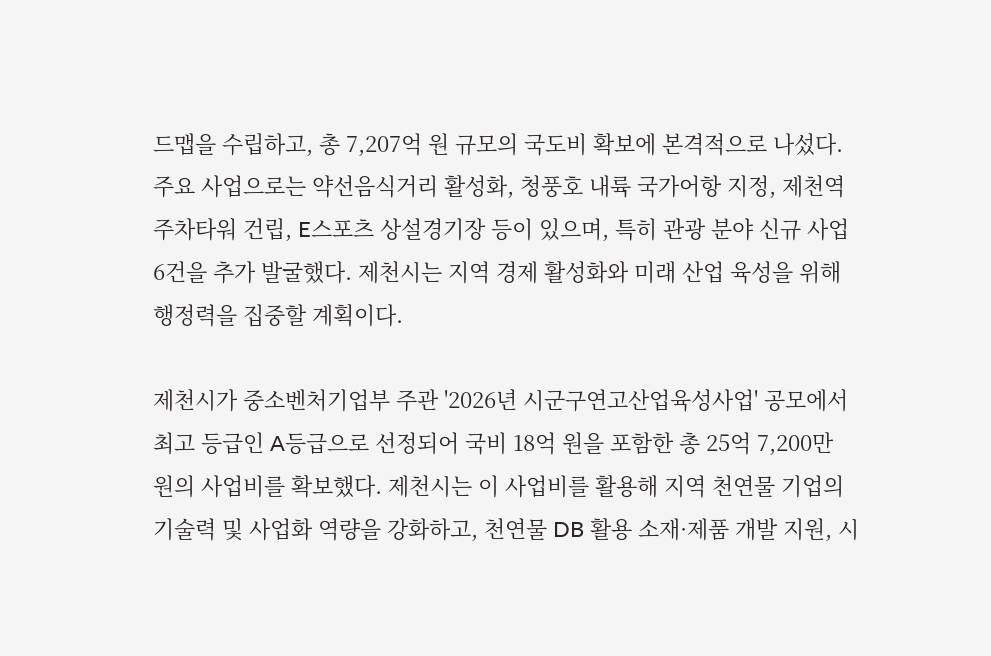드맵을 수립하고, 총 7,207억 원 규모의 국도비 확보에 본격적으로 나섰다. 주요 사업으로는 약선음식거리 활성화, 청풍호 내륙 국가어항 지정, 제천역 주차타워 건립, E스포츠 상설경기장 등이 있으며, 특히 관광 분야 신규 사업 6건을 추가 발굴했다. 제천시는 지역 경제 활성화와 미래 산업 육성을 위해 행정력을 집중할 계획이다.

제천시가 중소벤처기업부 주관 '2026년 시군구연고산업육성사업' 공모에서 최고 등급인 A등급으로 선정되어 국비 18억 원을 포함한 총 25억 7,200만 원의 사업비를 확보했다. 제천시는 이 사업비를 활용해 지역 천연물 기업의 기술력 및 사업화 역량을 강화하고, 천연물 DB 활용 소재·제품 개발 지원, 시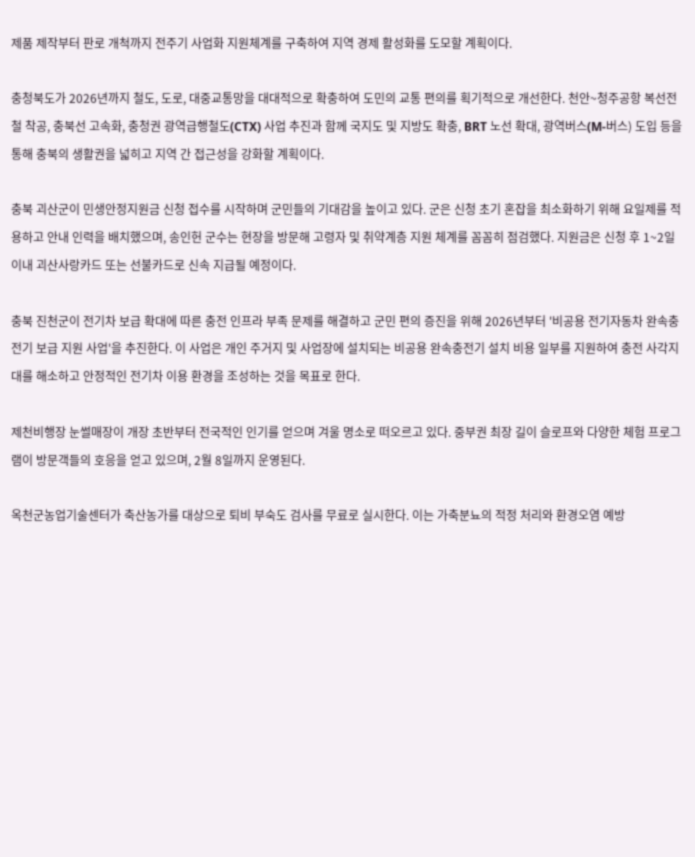제품 제작부터 판로 개척까지 전주기 사업화 지원체계를 구축하여 지역 경제 활성화를 도모할 계획이다.

충청북도가 2026년까지 철도, 도로, 대중교통망을 대대적으로 확충하여 도민의 교통 편의를 획기적으로 개선한다. 천안~청주공항 복선전철 착공, 충북선 고속화, 충청권 광역급행철도(CTX) 사업 추진과 함께 국지도 및 지방도 확충, BRT 노선 확대, 광역버스(M-버스) 도입 등을 통해 충북의 생활권을 넓히고 지역 간 접근성을 강화할 계획이다.

충북 괴산군이 민생안정지원금 신청 접수를 시작하며 군민들의 기대감을 높이고 있다. 군은 신청 초기 혼잡을 최소화하기 위해 요일제를 적용하고 안내 인력을 배치했으며, 송인헌 군수는 현장을 방문해 고령자 및 취약계층 지원 체계를 꼼꼼히 점검했다. 지원금은 신청 후 1~2일 이내 괴산사랑카드 또는 선불카드로 신속 지급될 예정이다.

충북 진천군이 전기차 보급 확대에 따른 충전 인프라 부족 문제를 해결하고 군민 편의 증진을 위해 2026년부터 '비공용 전기자동차 완속충전기 보급 지원 사업'을 추진한다. 이 사업은 개인 주거지 및 사업장에 설치되는 비공용 완속충전기 설치 비용 일부를 지원하여 충전 사각지대를 해소하고 안정적인 전기차 이용 환경을 조성하는 것을 목표로 한다.

제천비행장 눈썰매장이 개장 초반부터 전국적인 인기를 얻으며 겨울 명소로 떠오르고 있다. 중부권 최장 길이 슬로프와 다양한 체험 프로그램이 방문객들의 호응을 얻고 있으며, 2월 8일까지 운영된다.

옥천군농업기술센터가 축산농가를 대상으로 퇴비 부숙도 검사를 무료로 실시한다. 이는 가축분뇨의 적정 처리와 환경오염 예방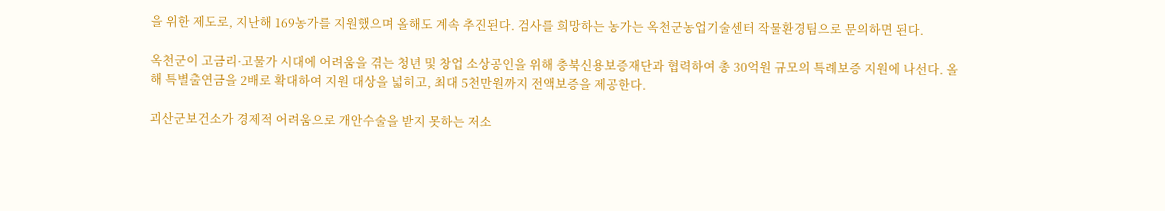을 위한 제도로, 지난해 169농가를 지원했으며 올해도 계속 추진된다. 검사를 희망하는 농가는 옥천군농업기술센터 작물환경팀으로 문의하면 된다.

옥천군이 고금리·고물가 시대에 어려움을 겪는 청년 및 창업 소상공인을 위해 충북신용보증재단과 협력하여 총 30억원 규모의 특례보증 지원에 나선다. 올해 특별출연금을 2배로 확대하여 지원 대상을 넓히고, 최대 5천만원까지 전액보증을 제공한다.

괴산군보건소가 경제적 어려움으로 개안수술을 받지 못하는 저소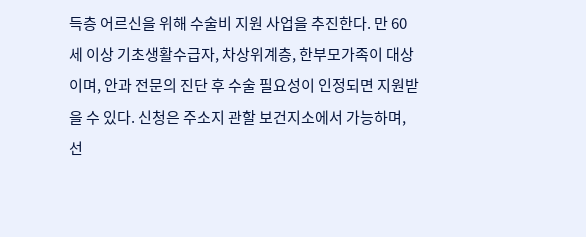득층 어르신을 위해 수술비 지원 사업을 추진한다. 만 60세 이상 기초생활수급자, 차상위계층, 한부모가족이 대상이며, 안과 전문의 진단 후 수술 필요성이 인정되면 지원받을 수 있다. 신청은 주소지 관할 보건지소에서 가능하며, 선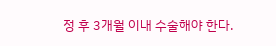정 후 3개월 이내 수술해야 한다.